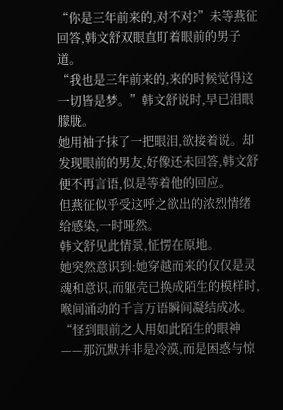“你是三年前来的,对不对?”未等燕征回答,韩文舒双眼直盯着眼前的男子道。
“我也是三年前来的,来的时候觉得这一切皆是梦。”韩文舒说时,早已泪眼朦胧。
她用袖子抹了一把眼泪,欲接着说。却发现眼前的男友,好像还未回答,韩文舒便不再言语,似是等着他的回应。
但燕征似乎受这呼之欲出的浓烈情绪给感染,一时哑然。
韩文舒见此情景,怔愣在原地。
她突然意识到:她穿越而来的仅仅是灵魂和意识,而躯壳已换成陌生的模样时,喉间涌动的千言万语瞬间凝结成冰。
“怪到眼前之人用如此陌生的眼神——那沉默并非是冷漠,而是困惑与惊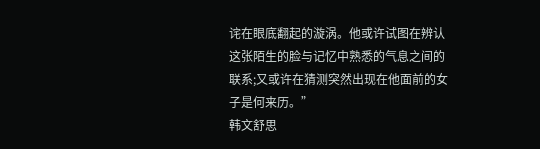诧在眼底翻起的漩涡。他或许试图在辨认这张陌生的脸与记忆中熟悉的气息之间的联系;又或许在猜测突然出现在他面前的女子是何来历。”
韩文舒思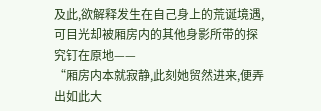及此,欲解释发生在自己身上的荒诞境遇,可目光却被厢房内的其他身影所带的探究钉在原地——
“厢房内本就寂静,此刻她贸然进来,便弄出如此大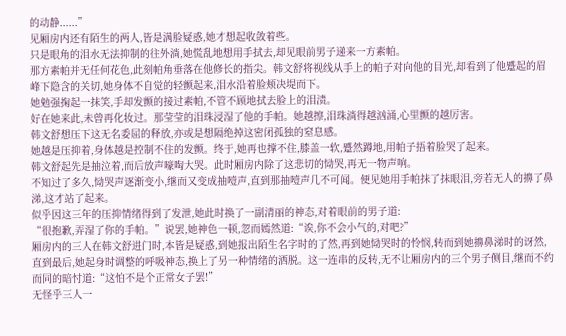的动静......”
见厢房内还有陌生的两人,皆是满脸疑惑,她才想起收敛着些。
只是眼角的泪水无法抑制的往外淌,她慌乱地想用手拭去,却见眼前男子递来一方素帕。
那方素帕并无任何花色,此刻帕角垂落在他修长的指尖。韩文舒将视线从手上的帕子对向他的目光,却看到了他蹙起的眉峰下隐含的关切,她身体不自觉的轻颤起来,泪水沿着脸颊决堤而下。
她勉强掬起一抹笑,手却发颤的接过素帕,不管不顾地拭去脸上的泪渍。
好在她来此,未曾再化妆过。那莹莹的泪珠浸湿了他的手帕。她越擦,泪珠淌得越汹涌,心里颤的越厉害。
韩文舒想压下这无名委屈的释放,亦或是想隔绝掉这密闭孤独的窒息感。
她越是压抑着,身体越是控制不住的发颤。终于,她再也撑不住,膝盖一软,蹙然蹲地,用帕子捂着脸哭了起来。
韩文舒起先是抽泣着,而后放声嚎啕大哭。此时厢房内除了这悲切的恸哭,再无一物声响。
不知过了多久,恸哭声逐渐变小,继而又变成抽噎声,直到那抽噎声几不可闻。便见她用手帕抹了抹眼泪,旁若无人的擤了鼻涕,这才站了起来。
似乎因这三年的压抑情绪得到了发泄,她此时换了一副清丽的神态,对着眼前的男子道:
“很抱歉,弄湿了你的手帕。”说罢,她神色一顿,忽而嫣然道:“诶,你不会小气的,对吧?”
厢房内的三人在韩文舒进门时,本皆是疑惑,到她报出陌生名字时的了然,再到她恸哭时的怜悯,转而到她擤鼻涕时的讶然,直到最后,她起身时调整的呼吸神态,换上了另一种情绪的洒脱。这一连串的反转,无不让厢房内的三个男子侧目,继而不约而同的暗忖道:“这怕不是个正常女子罢!”
无怪乎三人一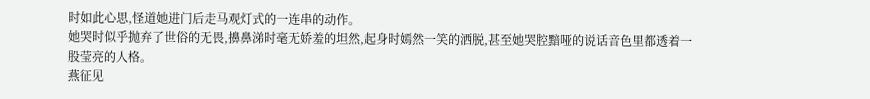时如此心思,怪道她进门后走马观灯式的一连串的动作。
她哭时似乎抛弃了世俗的无畏,擤鼻涕时毫无娇羞的坦然,起身时嫣然一笑的洒脱,甚至她哭腔黯哑的说话音色里都透着一股莹亮的人格。
燕征见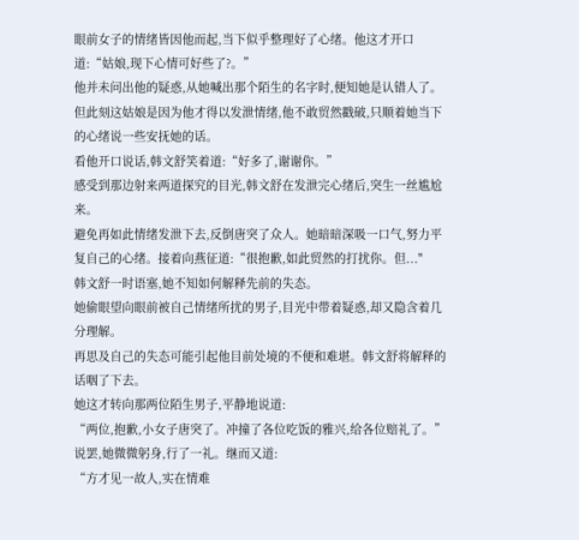眼前女子的情绪皆因他而起,当下似乎整理好了心绪。他这才开口道:“姑娘,现下心情可好些了?。”
他并未问出他的疑惑,从她喊出那个陌生的名字时,便知她是认错人了。
但此刻这姑娘是因为他才得以发泄情绪,他不敢贸然戳破,只顺着她当下的心绪说一些安抚她的话。
看他开口说话,韩文舒笑着道:“好多了,谢谢你。”
感受到那边射来两道探究的目光,韩文舒在发泄完心绪后,突生一丝尴尬来。
避免再如此情绪发泄下去,反倒唐突了众人。她暗暗深吸一口气,努力平复自己的心绪。接着向燕征道:“很抱歉,如此贸然的打扰你。但..."
韩文舒一时语塞,她不知如何解释先前的失态。
她偷眼望向眼前被自己情绪所扰的男子,目光中带着疑惑,却又隐含着几分理解。
再思及自己的失态可能引起他目前处境的不便和难堪。韩文舒将解释的话咽了下去。
她这才转向那两位陌生男子,平静地说道:
“两位,抱歉,小女子唐突了。冲撞了各位吃饭的雅兴,给各位赔礼了。”说罢,她微微躬身,行了一礼。继而又道:
“方才见一故人,实在情难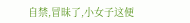自禁,冒昧了,小女子这便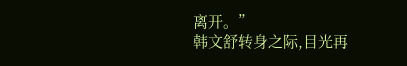离开。”
韩文舒转身之际,目光再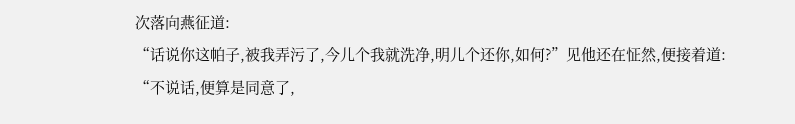次落向燕征道:
“话说你这帕子,被我弄污了,今儿个我就洗净,明儿个还你,如何?”见他还在怔然,便接着道:
“不说话,便算是同意了,